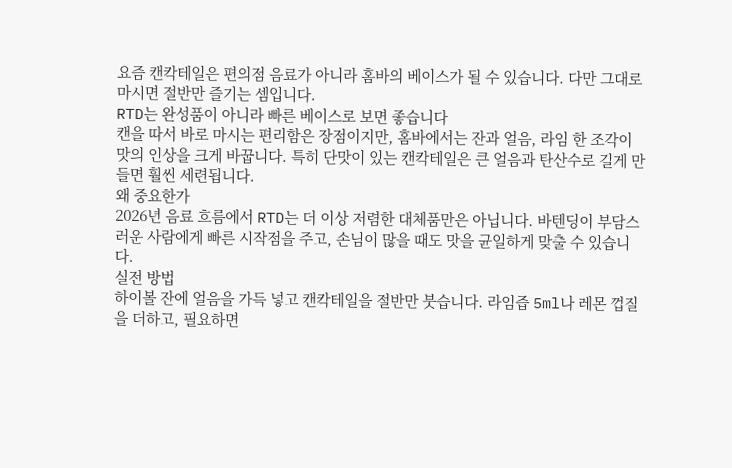요즘 캔칵테일은 편의점 음료가 아니라 홈바의 베이스가 될 수 있습니다. 다만 그대로 마시면 절반만 즐기는 셈입니다.
RTD는 완성품이 아니라 빠른 베이스로 보면 좋습니다
캔을 따서 바로 마시는 편리함은 장점이지만, 홈바에서는 잔과 얼음, 라임 한 조각이 맛의 인상을 크게 바꿉니다. 특히 단맛이 있는 캔칵테일은 큰 얼음과 탄산수로 길게 만들면 훨씬 세련됩니다.
왜 중요한가
2026년 음료 흐름에서 RTD는 더 이상 저렴한 대체품만은 아닙니다. 바텐딩이 부담스러운 사람에게 빠른 시작점을 주고, 손님이 많을 때도 맛을 균일하게 맞출 수 있습니다.
실전 방법
하이볼 잔에 얼음을 가득 넣고 캔칵테일을 절반만 붓습니다. 라임즙 5ml나 레몬 껍질을 더하고, 필요하면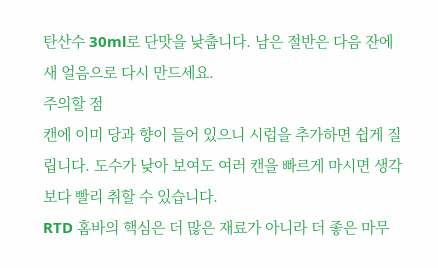탄산수 30ml로 단맛을 낮춥니다. 남은 절반은 다음 잔에 새 얼음으로 다시 만드세요.
주의할 점
캔에 이미 당과 향이 들어 있으니 시럽을 추가하면 쉽게 질립니다. 도수가 낮아 보여도 여러 캔을 빠르게 마시면 생각보다 빨리 취할 수 있습니다.
RTD 홈바의 핵심은 더 많은 재료가 아니라 더 좋은 마무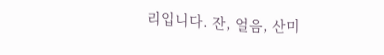리입니다. 잔, 얼음, 산미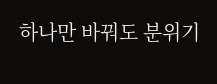하나만 바꿔도 분위기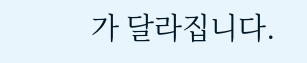가 달라집니다.